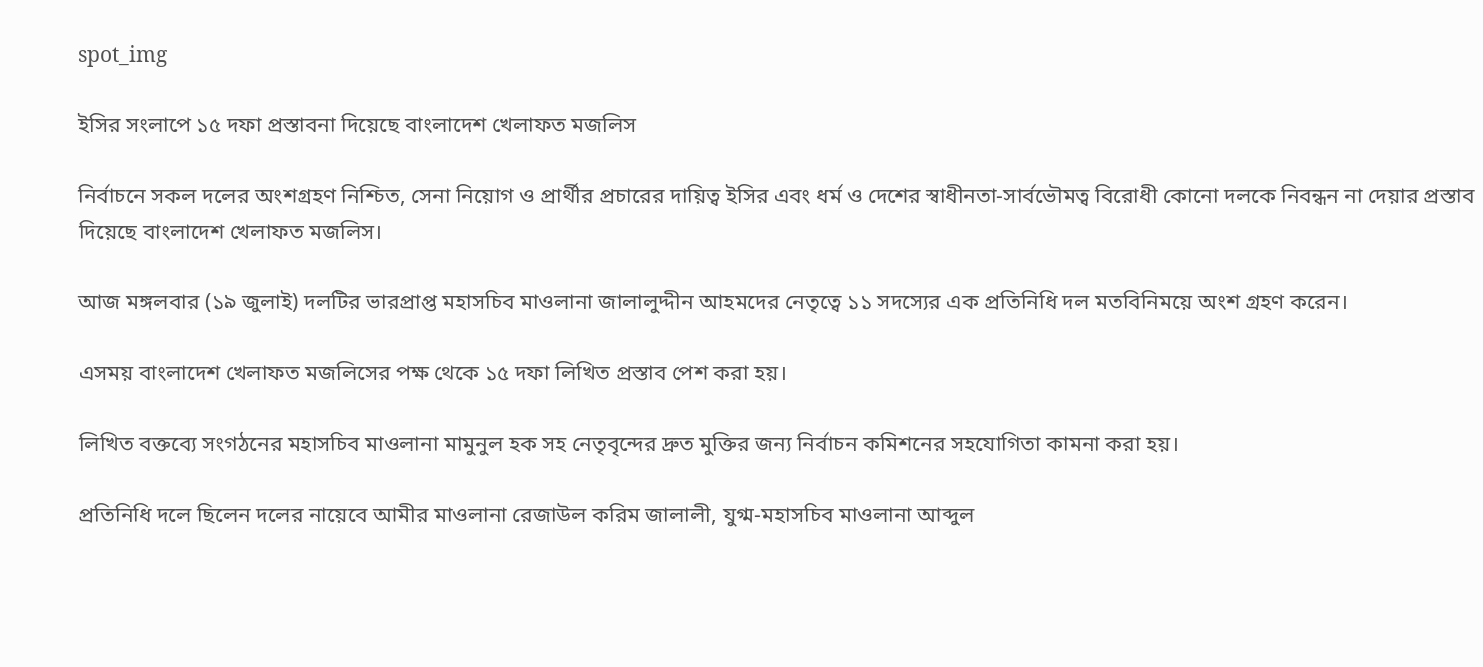spot_img

ইসির সংলাপে ১৫ দফা প্রস্তাবনা দিয়েছে বাংলাদেশ খেলাফত মজলিস

নির্বাচনে সকল দলের অংশগ্রহণ নিশ্চিত, সেনা নিয়োগ ও প্রার্থীর প্রচারের দায়িত্ব ইসির এবং ধর্ম ও দেশের স্বাধীনতা-সার্বভৌমত্ব বিরোধী কোনো দলকে নিবন্ধন না দেয়ার প্রস্তাব দিয়েছে বাংলাদেশ খেলাফত মজলিস।

আজ মঙ্গলবার (১৯ জুলাই) দলটির ভারপ্রাপ্ত মহাসচিব মাওলানা জালালুদ্দীন আহমদের নেতৃত্বে ১১ সদস্যের এক প্রতিনিধি দল মতবিনিময়ে অংশ গ্রহণ করেন।

এসময় বাংলাদেশ খেলাফত মজলিসের পক্ষ থেকে ১৫ দফা লিখিত প্রস্তাব পেশ করা হয়।

লিখিত বক্তব্যে সংগঠনের মহাসচিব মাওলানা মামুনুল হক সহ নেতৃবৃন্দের দ্রুত মুক্তির জন্য নির্বাচন কমিশনের সহযোগিতা কামনা করা হয়।

প্রতিনিধি দলে ছিলেন দলের নায়েবে আমীর মাওলানা রেজাউল করিম জালালী, যুগ্ম-মহাসচিব মাওলানা আব্দুল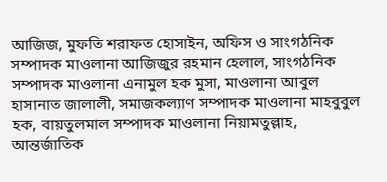আজিজ, মুফতি শরাফত হোসাইন, অফিস ও সাংগঠনিক সম্পাদক মাওলানা আজিজুর রহমান হেলাল, সাংগঠনিক সম্পাদক মাওলানা এনামুল হক মুসা, মাওলানা আবুল হাসানাত জালালী, সমাজকল্যাণ সম্পাদক মাওলানা মাহবুবুল হক, বায়তুলমাল সম্পাদক মাওলানা নিয়ামতুল্লাহ, আন্তর্জাতিক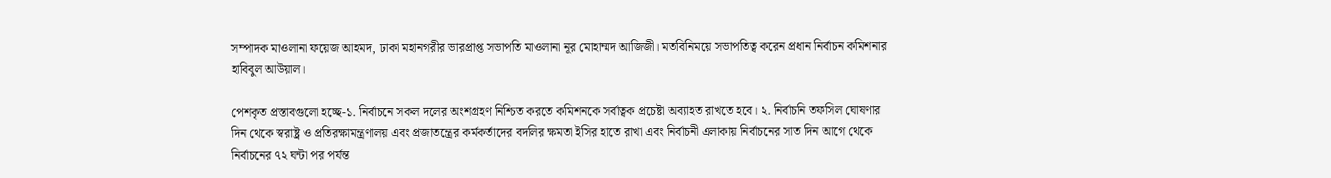সম্পাদক মাওলানা ফয়েজ আহমদ, ঢাকা মহানগরীর ভারপ্রাপ্ত সভাপতি মাওলানা নূর মোহাম্মদ আজিজী। মতবিনিময়ে সভাপতিত্ব করেন প্রধান নির্বাচন কমিশনার হাবিবুল আউয়াল।

পেশকৃত প্রস্তাবগুলো হচ্ছে-১. নির্বাচনে সকল দলের অংশগ্রহণ নিশ্চিত করতে কমিশনকে সর্বাত্বক প্রচেষ্টা অব্যাহত রাখতে হবে। ২. নির্বাচনি তফসিল ঘোষণার দিন থেকে স্বরাষ্ট্র ও প্রতিরক্ষামন্ত্রণালয় এবং প্রজাতন্ত্রের কর্মকর্তাদের বদলির ক্ষমতা ইসির হাতে রাখা এবং নির্বাচনী এলাকায় নির্বাচনের সাত দিন আগে থেকে নির্বাচনের ৭২ ঘন্টা পর পর্যন্ত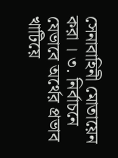সেনাবাহিনী মোতায়েন করা । ৩. নির্বাচনে যেভাবে অর্থের প্রভাব খাটিয়ে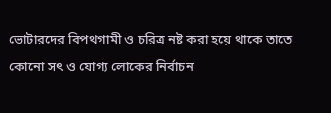ভোটারদের বিপথগামী ও চরিত্র নষ্ট করা হয়ে থাকে তাতে কোনো সৎ ও যোগ্য লোকের নির্বাচন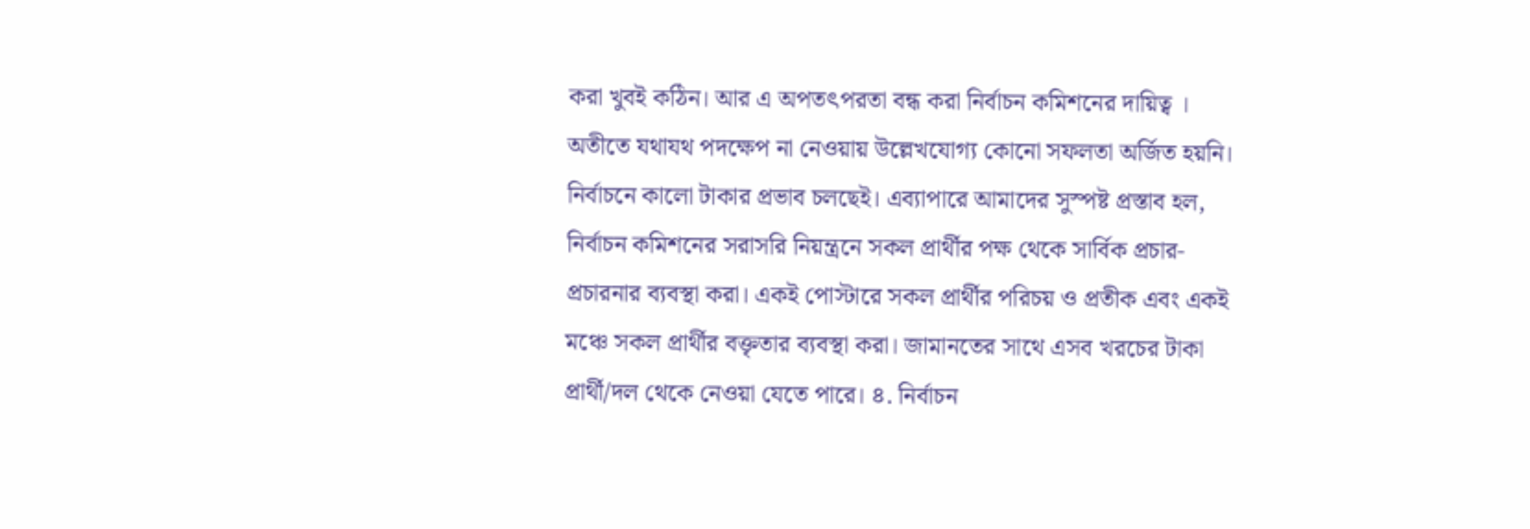করা খুবই কঠিন। আর এ অপতৎপরতা বন্ধ করা নির্বাচন কমিশনের দায়িত্ব । অতীতে যথাযথ পদক্ষেপ না নেওয়ায় উল্লেখযোগ্য কোনো সফলতা অর্জিত হয়নি। নির্বাচনে কালো টাকার প্রভাব চলছেই। এব্যাপারে আমাদের সুস্পষ্ট প্রস্তাব হল, নির্বাচন কমিশনের সরাসরি নিয়ন্ত্রনে সকল প্রার্থীর পক্ষ থেকে সার্বিক প্রচার-প্রচারনার ব্যবস্থা করা। একই পোস্টারে সকল প্রার্থীর পরিচয় ও প্রতীক এবং একই মঞ্চে সকল প্রার্থীর বক্তৃতার ব্যবস্থা করা। জামানতের সাথে এসব খরচের টাকা প্রার্থী/দল থেকে নেওয়া যেতে পারে। ৪. নির্বাচন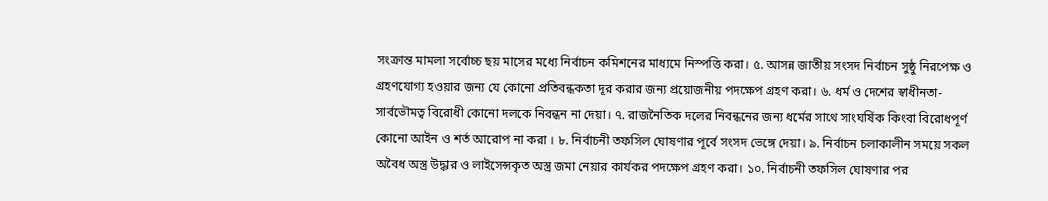সংক্রান্ত মামলা সর্বোচ্চ ছয় মাসের মধ্যে নির্বাচন কমিশনের মাধ্যমে নিস্পত্তি করা। ৫. আসন্ন জাতীয় সংসদ নির্বাচন সুষ্ঠু নিরপেক্ষ ও গ্রহণযোগ্য হওয়ার জন্য যে কোনো প্রতিবন্ধকতা দূর করার জন্য প্রয়োজনীয় পদক্ষেপ গ্রহণ করা। ৬. ধর্ম ও দেশের স্বাধীনতা-সার্বভৌমত্ব বিরোধী কোনো দলকে নিবন্ধন না দেয়া। ৭. রাজনৈতিক দলের নিবন্ধনের জন্য ধর্মের সাথে সাংঘর্ষিক কিংবা বিরোধপূর্ণ কোনো আইন ও শর্ত আরোপ না করা । ৮. নির্বাচনী তফসিল ঘোষণার পূর্বে সংসদ ভেঙ্গে দেয়া। ৯. নির্বাচন চলাকালীন সময়ে সকল অবৈধ অস্ত্র উদ্ধার ও লাইসেন্সকৃত অস্ত্র জমা নেয়ার কার্যকর পদক্ষেপ গ্রহণ করা। ১০. নির্বাচনী তফসিল ঘোষণার পর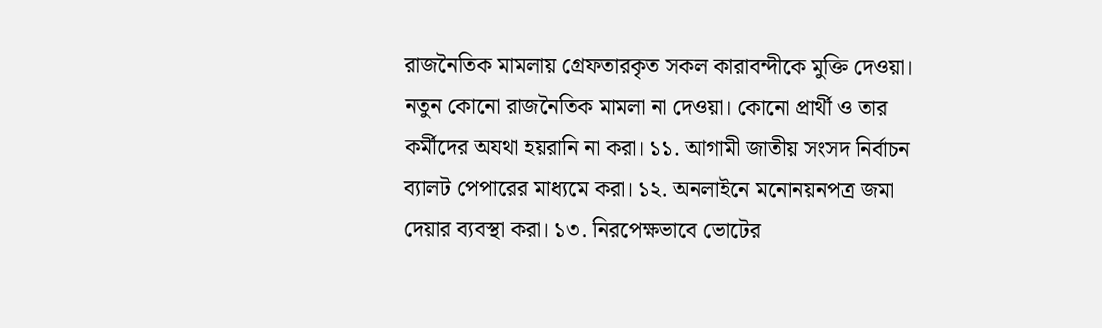রাজনৈতিক মামলায় গ্রেফতারকৃত সকল কারাবন্দীকে মুক্তি দেওয়া। নতুন কোনো রাজনৈতিক মামলা না দেওয়া। কোনো প্রার্থী ও তার কর্মীদের অযথা হয়রানি না করা। ১১. আগামী জাতীয় সংসদ নির্বাচন ব্যালট পেপারের মাধ্যমে করা। ১২. অনলাইনে মনোনয়নপত্র জমা দেয়ার ব্যবস্থা করা। ১৩. নিরপেক্ষভাবে ভোটের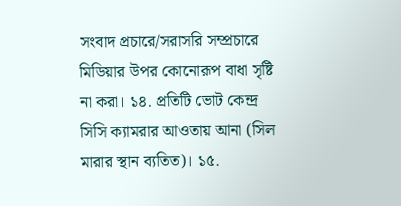সংবাদ প্রচারে/সরাসরি সম্প্রচারে মিডিয়ার উপর কোনোরূপ বাধা সৃষ্টি না করা। ১৪. প্রতিটি ভোট কেন্দ্র সিসি ক্যামরার আওতায় আনা (সিল মারার স্থান ব্যতিত)। ১৫.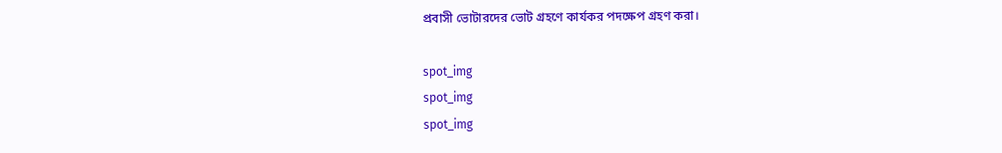প্রবাসী ভোটারদের ভোট গ্রহণে কার্যকর পদক্ষেপ গ্রহণ করা।

spot_img
spot_img
spot_img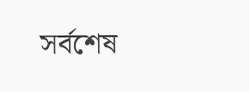সর্বশেষ